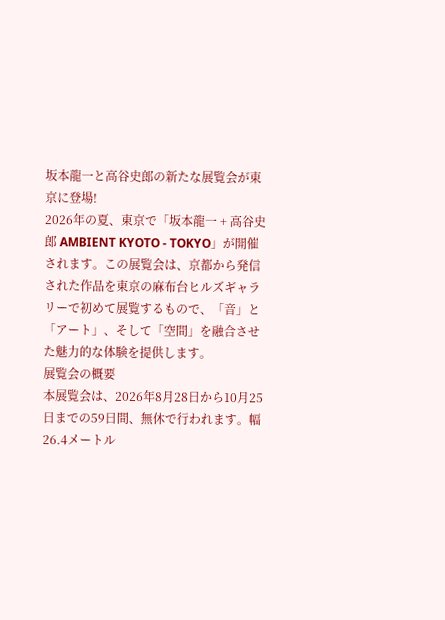坂本龍一と高谷史郎の新たな展覧会が東京に登場!
2026年の夏、東京で「坂本龍一 + 高谷史郎 AMBIENT KYOTO - TOKYO」が開催されます。この展覧会は、京都から発信された作品を東京の麻布台ヒルズギャラリーで初めて展覧するもので、「音」と「アート」、そして「空間」を融合させた魅力的な体験を提供します。
展覧会の概要
本展覧会は、2026年8月28日から10月25日までの59日間、無休で行われます。幅26.4メートル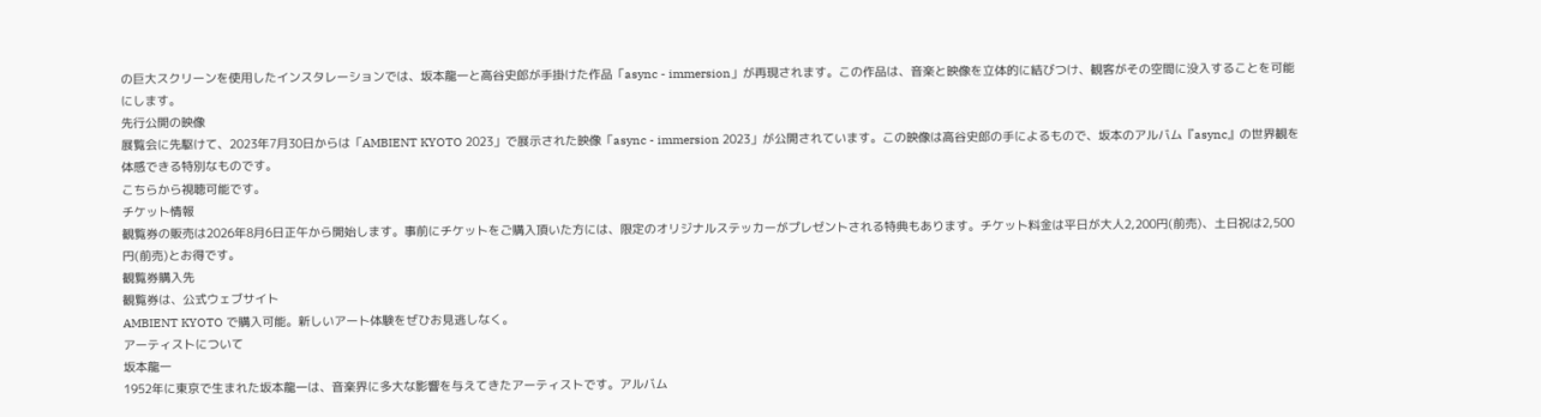の巨大スクリーンを使用したインスタレーションでは、坂本龍一と高谷史郎が手掛けた作品「async - immersion」が再現されます。この作品は、音楽と映像を立体的に結びつけ、観客がその空間に没入することを可能にします。
先行公開の映像
展覧会に先駆けて、2023年7月30日からは「AMBIENT KYOTO 2023」で展示された映像「async - immersion 2023」が公開されています。この映像は高谷史郎の手によるもので、坂本のアルバム『async』の世界観を体感できる特別なものです。
こちらから視聴可能です。
チケット情報
観覧券の販売は2026年8月6日正午から開始します。事前にチケットをご購入頂いた方には、限定のオリジナルステッカーがプレゼントされる特典もあります。チケット料金は平日が大人2,200円(前売)、土日祝は2,500円(前売)とお得です。
観覧券購入先
観覧券は、公式ウェブサイト
AMBIENT KYOTO で購入可能。新しいアート体験をぜひお見逃しなく。
アーティストについて
坂本龍一
1952年に東京で生まれた坂本龍一は、音楽界に多大な影響を与えてきたアーティストです。アルバム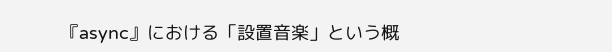『async』における「設置音楽」という概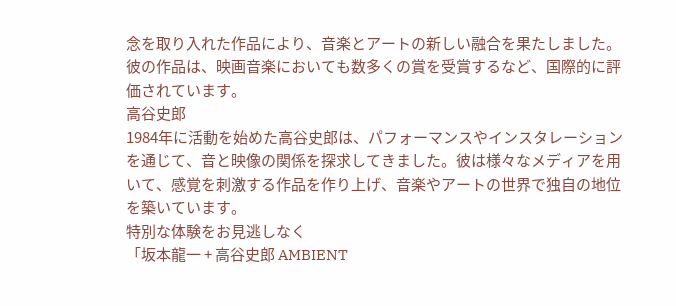念を取り入れた作品により、音楽とアートの新しい融合を果たしました。彼の作品は、映画音楽においても数多くの賞を受賞するなど、国際的に評価されています。
高谷史郎
1984年に活動を始めた高谷史郎は、パフォーマンスやインスタレーションを通じて、音と映像の関係を探求してきました。彼は様々なメディアを用いて、感覚を刺激する作品を作り上げ、音楽やアートの世界で独自の地位を築いています。
特別な体験をお見逃しなく
「坂本龍一 + 高谷史郎 AMBIENT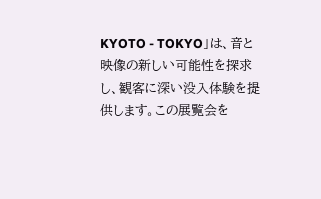KYOTO - TOKYO」は、音と映像の新しい可能性を探求し、観客に深い没入体験を提供します。この展覧会を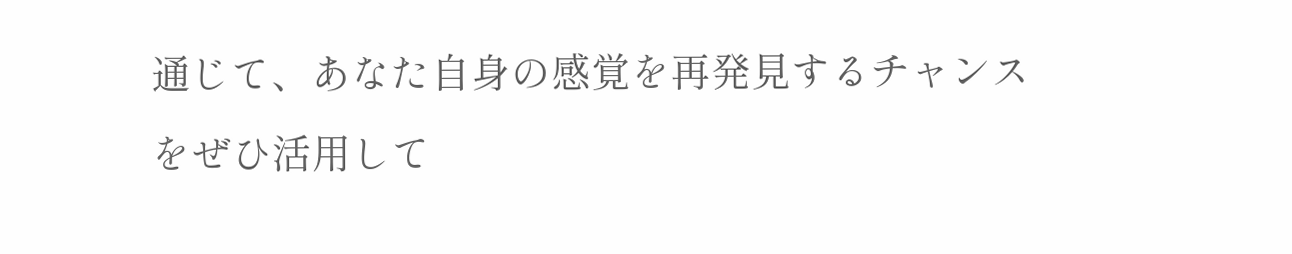通じて、あなた自身の感覚を再発見するチャンスをぜひ活用して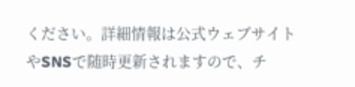ください。詳細情報は公式ウェブサイトやSNSで随時更新されますので、チ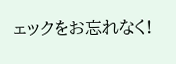ェックをお忘れなく!